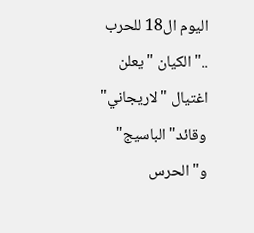اليوم ال18 للحرب .."الكيان "يعلن اغتيال "لاريجاني" وقائد" الباسيج" و"الحرس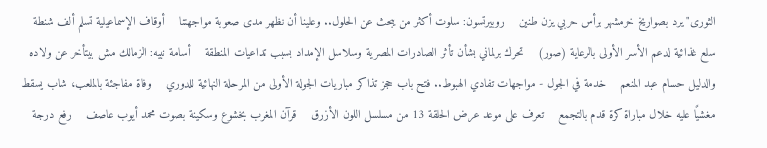الثورى" يرد بصواريخ خرمشهر برأس حربي يزن طنين    روبيرتسون: سلوت أكثر من يبحث عن الحلول.. وعلينا أن نظهر مدى صعوبة مواجهتنا    أوقاف الإسماعيلية تسلم ألف شنطة سلع غذائية لدعم الأسر الأولى بالرعاية (صور)    تحرك برلماني بشأن تأثر الصادرات المصرية وسلاسل الإمداد بسبب تداعيات المنطقة    أسامة نبيه: الزمالك مش بيتأخر عن ولاده والدليل حسام عبد المنعم    خدمة في الجول - مواجهات تفادي الهبوط.. فتح باب حجز تذاكر مباريات الجولة الأولى من المرحلة النهائية للدوري    وفاة مفاجئة بالملعب، شاب يسقط مغشيًا عليه خلال مباراة كرة قدم بالتجمع    تعرف على موعد عرض الحلقة 13 من مسلسل اللون الأزرق    قرآن المغرب بخشوع وسكينة بصوت محمد أيوب عاصف    رفع درجة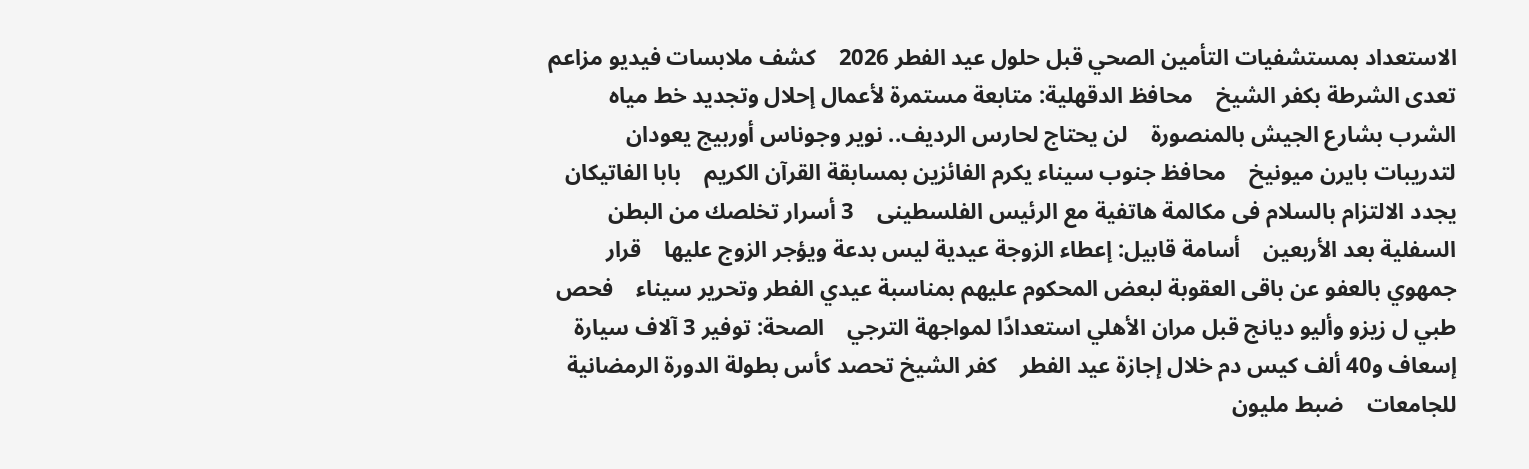الاستعداد بمستشفيات التأمين الصحي قبل حلول عيد الفطر 2026    كشف ملابسات فيديو مزاعم تعدى الشرطة بكفر الشيخ    محافظ الدقهلية: متابعة مستمرة لأعمال إحلال وتجديد خط مياه الشرب بشارع الجيش بالمنصورة    لن يحتاج لحارس الرديف.. نوير وجوناس أوربيج يعودان لتدريبات بايرن ميونيخ    محافظ جنوب سيناء يكرم الفائزين بمسابقة القرآن الكريم    بابا الفاتيكان يجدد الالتزام بالسلام فى مكالمة هاتفية مع الرئيس الفلسطينى    3 أسرار تخلصك من البطن السفلية بعد الأربعين    أسامة قابيل: إعطاء الزوجة عيدية ليس بدعة ويؤجر الزوج عليها    قرار جمهوي بالعفو عن باقى العقوبة لبعض المحكوم عليهم بمناسبة عيدي الفطر وتحرير سيناء    فحص طبي ل زيزو وأليو ديانج قبل مران الأهلي استعدادًا لمواجهة الترجي    الصحة: توفير 3 آلاف سيارة إسعاف و40 ألف كيس دم خلال إجازة عيد الفطر    كفر الشيخ تحصد كأس بطولة الدورة الرمضانية للجامعات    ضبط مليون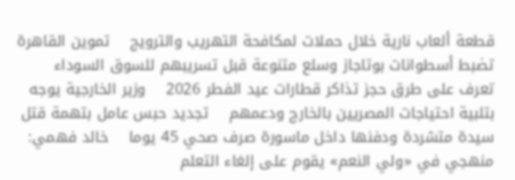قطعة ألعاب نارية خلال حملات لمكافحة التهريب والترويج    تموين القاهرة تضبط أسطوانات بوتاجاز وسلع متنوعة قبل تسريبهم للسوق السوداء    تعرف على طرق حجز تذاكر قطارات عيد الفطر 2026    وزير الخارجية يوجه بتلبية احتياجات المصريين بالخارج ودعمهم    تجديد حبس عامل بتهمة قتل سيدة متشردة ودفنها داخل ماسورة صرف صحي 45 يوما    خالد فهمي: منهجي في «ولي النعم» يقوم على إلغاء التعلم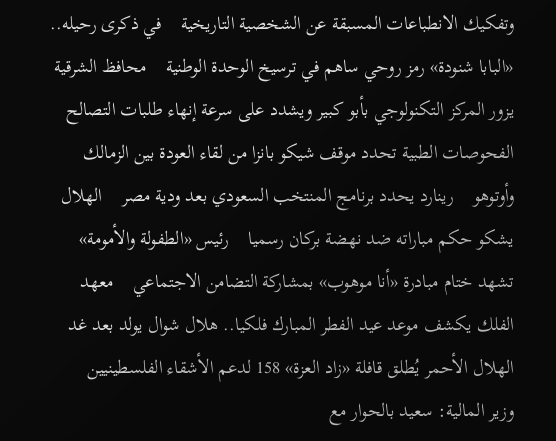وتفكيك الانطباعات المسبقة عن الشخصية التاريخية    في ذكرى رحيله.. «البابا شنودة» رمز روحي ساهم في ترسيخ الوحدة الوطنية    محافظ الشرقية يزور المركز التكنولوجي بأبو كبير ويشدد على سرعة إنهاء طلبات التصالح    الفحوصات الطبية تحدد موقف شيكو بانزا من لقاء العودة بين الزمالك وأوتوهو    رينارد يحدد برنامج المنتخب السعودي بعد ودية مصر    الهلال يشكو حكم مباراته ضد نهضة بركان رسميا    رئيس «الطفولة والأمومة» تشهد ختام مبادرة «أنا موهوب» بمشاركة التضامن الاجتماعي    معهد الفلك يكشف موعد عيد الفطر المبارك فلكيا.. هلال شوال يولد بعد غد    الهلال الأحمر يُطلق قافلة «زاد العزة» 158 لدعم الأشقاء الفلسطينيين    وزير المالية: سعيد بالحوار مع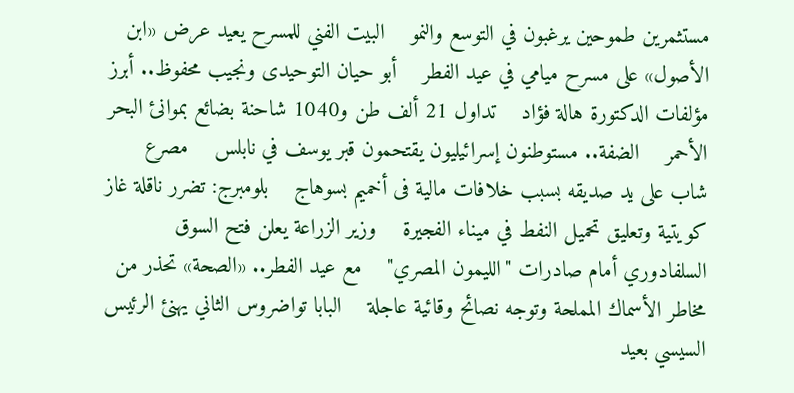مستثمرين طموحين يرغبون في التوسع والنمو    البيت الفني للمسرح يعيد عرض «ابن الأصول» على مسرح ميامي في عيد الفطر    أبو حيان التوحيدى ونجيب محفوظ.. أبرز مؤلفات الدكتورة هالة فؤاد    تداول 21 ألف طن و1040 شاحنة بضائع بموانئ البحر الأحمر    الضفة.. مستوطنون إسرائيليون يقتحمون قبر يوسف في نابلس    مصرع شاب على يد صديقه بسبب خلافات مالية فى أخميم بسوهاج    بلومبرج: تضرر ناقلة غاز كويتية وتعليق تحميل النفط في ميناء الفجيرة    وزير الزراعة يعلن فتح السوق السلفادوري أمام صادرات "الليمون المصري"    مع عيد الفطر.. «الصحة» تحذر من مخاطر الأسماك المملحة وتوجه نصائح وقائية عاجلة    البابا تواضروس الثاني يهنئ الرئيس السيسي بعيد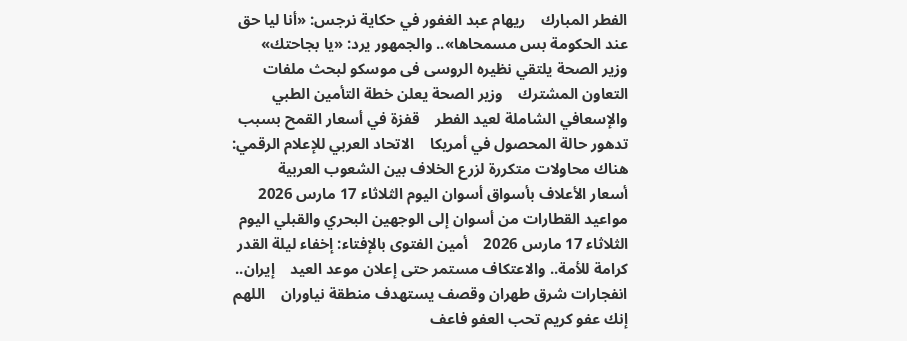الفطر المبارك    ريهام عبد الغفور في حكاية نرجس: «أنا ليا حق عند الحكومة بس مسمحاها».. والجمهور يرد: «يا بجاحتك»    وزير الصحة يلتقي نظيره الروسى فى موسكو لبحث ملفات التعاون المشترك    وزير الصحة يعلن خطة التأمين الطبي والإسعافي الشاملة لعيد الفطر    قفزة في أسعار القمح بسبب تدهور حالة المحصول في أمريكا    الاتحاد العربي للإعلام الرقمي: هناك محاولات متكررة لزرع الخلاف بين الشعوب العربية    أسعار الأعلاف بأسواق أسوان اليوم الثلاثاء 17 مارس 2026    مواعيد القطارات من أسوان إلى الوجهين البحري والقبلي اليوم الثلاثاء 17 مارس 2026    أمين الفتوى بالإفتاء: إخفاء ليلة القدر كرامة للأمة.. والاعتكاف مستمر حتى إعلان موعد العيد    إيران.. انفجارات شرق طهران وقصف يستهدف منطقة نياوران    اللهم إنك عفو كريم تحب العفو فاعف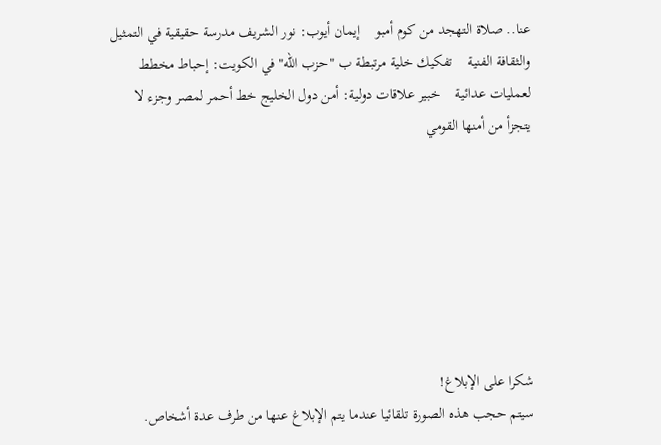عنا.. صلاة التهجد من كوم أمبو    إيمان أيوب: نور الشريف مدرسة حقيقية في التمثيل والثقافة الفنية    تفكيك خلية مرتبطة ب "حزب الله" في الكويت: إحباط مخطط لعمليات عدائية    خبير علاقات دولية: أمن دول الخليج خط أحمر لمصر وجزء لا يتجزأ من أمنها القومي







شكرا على الإبلاغ!
سيتم حجب هذه الصورة تلقائيا عندما يتم الإبلاغ عنها من طرف عدة أشخاص.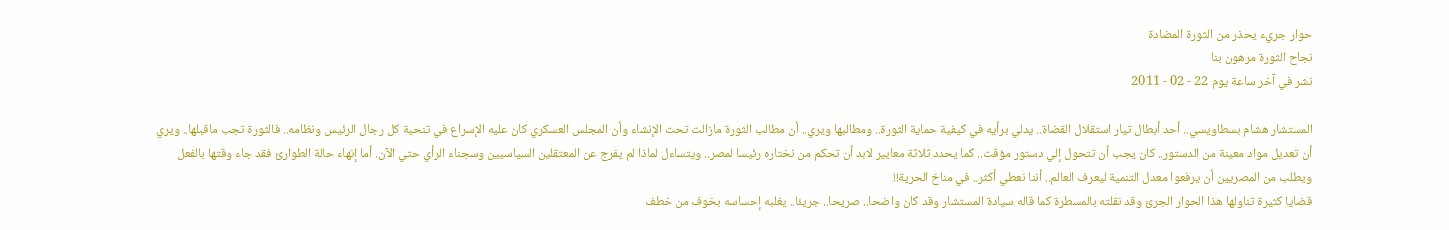حوار جريء يحذر من الثورة المضادة
نجاح الثورة مرهون بنا
نشر في آخر ساعة يوم 22 - 02 - 2011

المستشار هشام بسطاويسي.. أحد أبطال تيار استقلال القضاة.. يدلي برأيه في كيفية حماية الثورة.. ومطالبها ويري.. أن مطالب الثورة مازالت تحت الإنشاء وأن المجلس العسكري كان عليه الإسراع في تنحية كل رجال الرئيس ونظامه.. فالثورة تجب ماقبلها.. ويري أن تعديل مواد معينة من الدستور.. كان يجب أن تتحول إلي دستور مؤقت.. كما يحدد ثلاثة معايير لابد أن تحكم من نختاره رئيسا لمصر.. ويتساءل لماذا لم يفرج عن المعتقلين السياسيين وسجناء الرأي حتي الآن. أما إنهاء حالة الطوارئ فقد جاء وقتها بالفعل ويطلب من المصريين أن يرفعوا معدل التنمية ليعرف العالم.. أننا نعطي أكثر.. في مناخ الحرية!!
قضايا كثيرة تناولها هذا الحوار الجرئ وقد نقلته بالمسطرة كما قاله سيادة المستشار وقد كان واضحا.. صريحا.. جريئا.. يغلبه إحساسه بخوف من خطف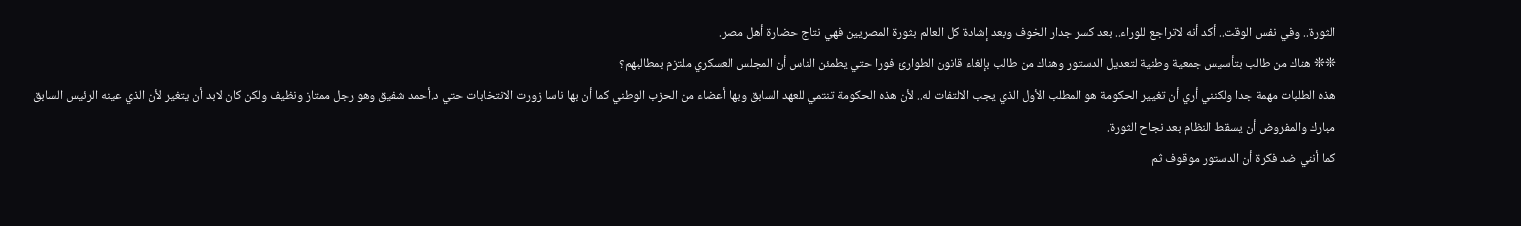الثورة.. وفي نفس الوقت.. أكد أنه لاتراجع للوراء.. بعد كسر جدار الخوف وبعد إشادة كل العالم بثورة المصريين فهي نتاج حضارة أهل مصر.
❊❊ هناك من طالب بتأسيس جمعية وطنية لتعديل الدستور وهناك من طالب بإلغاء قانون الطوارئ فورا حتي يطمئن الناس أن المجلس العسكري ملتزم بمطالبهم؟
هذه الطلبات مهمة جدا ولكنني أري أن تغيير الحكومة هو المطلب الأول الذي يجب الالتفات له.. لأن هذه الحكومة تنتمي للعهد السابق وبها أعضاء من الحزب الوطني كما أن بها ناسا زورت الانتخابات حتي د.أحمد شفيق وهو رجل ممتاز ونظيف ولكن كان لابد أن يتغير لأن الذي عينه الرئيس السابق مبارك والمفروض أن يسقط النظام بعد نجاح الثورة.
كما أنني ضد فكرة أن الدستور موقوف ثم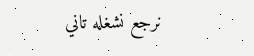نرجع نشغله تاني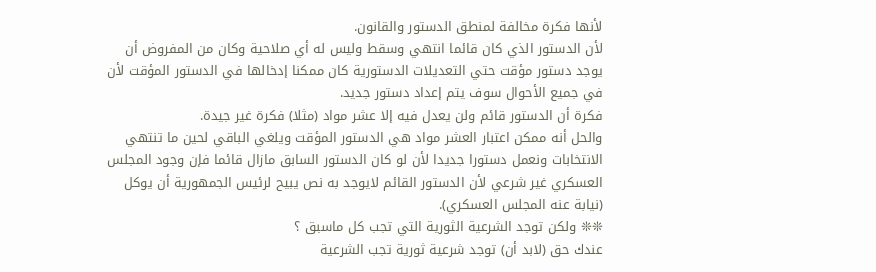لأنها فكرة مخالفة لمنطق الدستور والقانون.
لأن الدستور الذي كان قائما انتهي وسقط وليس له أي صلاحية وكان من المفروض أن يوجد دستور مؤقت حتي التعديلات الدستورية كان ممكنا إدخالها في الدستور المؤقت لأن في جميع الأحوال سوف يتم إعداد دستور جديد.
فكرة أن الدستور قائم ولن يعدل فيه إلا عشر مواد (مثلا) فكرة غير جيدة.
والحل أنه ممكن اعتبار العشر مواد هي الدستور المؤقت ويلغي الباقي لحين ما تنتهي الانتخابات ونعمل دستورا جديدا لأن لو كان الدستور السابق مازال قائما فإن وجود المجلس العسكري غير شرعي لأن الدستور القائم لايوجد به نص يبيح لرئيس الجمهورية أن يوكل (نيابة عنه المجلس العسكري).
❊❊ ولكن توجد الشرعية الثورية التي تجب كل ماسبق ؟
عندك حق (لابد أن) توجد شرعية ثورية تجب الشرعية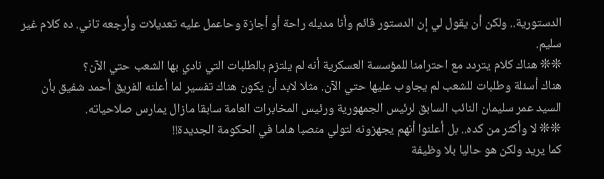الدستورية.. ولكن أن يقول لي إن الدستور قائم وأنا مديله راحة أو أجازة وحاعمل عليه تعديلات وأرجعه تاني. ده كلام غير سليم.
❊❊ هناك كلام يتردد مع احترامنا للمؤسسة العسكرية أنه لم يلتزم بالطلبات التي نادي بها الشعب حتي الآن؟
هناك أسئلة وطلبات للشعب لم يجاوب عليها حتي الآن. مثلا لابد أن يكون هناك تفسير لما أعلنه الفريق أحمد شفيق بأن السيد عمر سليمان النائب السابق لرئيس الجمهورية ورئيس المخابرات العامة سابقا مازال يمارس صلاحياته.
❊❊ لا وأكثر من كده.. بل أعلنوا أنهم يجهزونه لتولي منصبا هاما في الحكومة الجديدة!!
كما يريد ولكن هو حاليا بلا وظيفة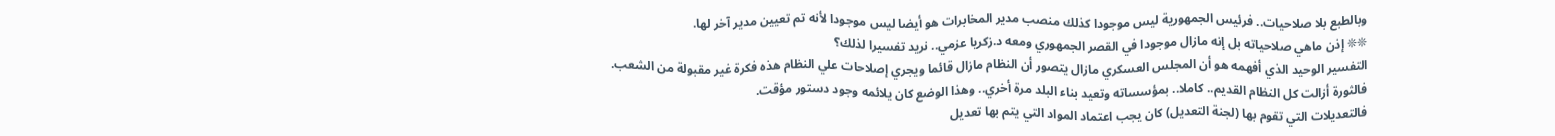وبالطبع بلا صلاحيات.. فرئيس الجمهورية ليس موجودا كذلك منصب مدير المخابرات هو أيضا ليس موجودا لأنه تم تعيين مدير آخر لها.
❊❊ إذن ماهي صلاحياته بل إنه مازال موجودا في القصر الجمهوري ومعه د.زكريا عزمي.. نريد تفسيرا لذلك؟
التفسير الوحيد الذي أفهمه هو أن المجلس العسكري مازال يتصور أن النظام مازال قائما ويجري إصلاحات علي النظام هذه فكرة غير مقبولة من الشعب.
فالثورة أزالت كل النظام القديم.. كاملا.. بمؤسساته وتعيد بناء البلد مرة أخري.. وهذا الوضع كان يلائمه وجود دستور مؤقت.
فالتعديلات التي تقوم بها (لجنة التعديل) كان يجب اعتماد المواد التي يتم بها تعديل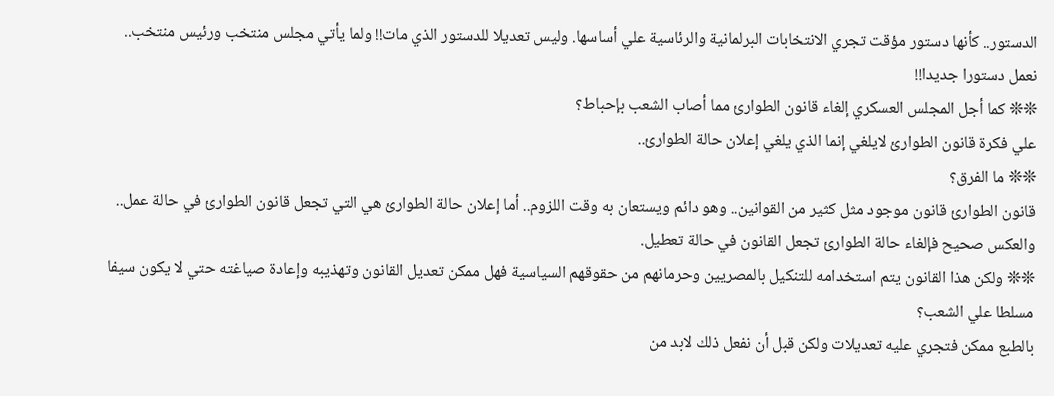الدستور.. كأنها دستور مؤقت تجري الانتخابات البرلمانية والرئاسية علي أساسها. وليس تعديلا للدستور الذي مات!! ولما يأتي مجلس منتخب ورئيس منتخب.. نعمل دستورا جديدا!!
❊❊ كما أجل المجلس العسكري إلغاء قانون الطوارئ مما أصاب الشعب بإحباط؟
علي فكرة قانون الطوارئ لايلغي إنما الذي يلغي إعلان حالة الطوارئ..
❊❊ ما الفرق؟
قانون الطوارئ قانون موجود مثل كثير من القوانين.. وهو دائم ويستعان به وقت اللزوم.. أما إعلان حالة الطوارئ هي التي تجعل قانون الطوارئ في حالة عمل.. والعكس صحيح فإلغاء حالة الطوارئ تجعل القانون في حالة تعطيل.
❊❊ ولكن هذا القانون يتم استخدامه للتنكيل بالمصريين وحرمانهم من حقوقهم السياسية فهل ممكن تعديل القانون وتهذيبه وإعادة صياغته حتي لا يكون سيفا مسلطا علي الشعب؟
بالطبع ممكن فتجري عليه تعديلات ولكن قبل أن نفعل ذلك لابد من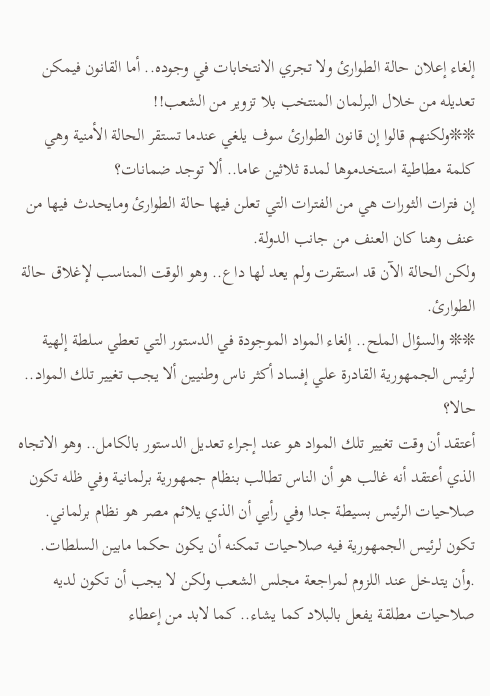إلغاء إعلان حالة الطوارئ ولا تجري الانتخابات في وجوده.. أما القانون فيمكن تعديله من خلال البرلمان المنتخب بلا تزوير من الشعب!!
❊❊ولكنهم قالوا إن قانون الطوارئ سوف يلغي عندما تستقر الحالة الأمنية وهي كلمة مطاطية استخدموها لمدة ثلاثين عاما.. ألا توجد ضمانات؟
إن فترات الثورات هي من الفترات التي تعلن فيها حالة الطوارئ ومايحدث فيها من عنف وهنا كان العنف من جانب الدولة.
ولكن الحالة الآن قد استقرت ولم يعد لها داع.. وهو الوقت المناسب لإغلاق حالة الطوارئ.
❊❊ والسؤال الملح.. إلغاء المواد الموجودة في الدستور التي تعطي سلطة إلهية لرئيس الجمهورية القادرة علي إفساد أكثر ناس وطنيين ألا يجب تغيير تلك المواد.. حالا؟
أعتقد أن وقت تغيير تلك المواد هو عند إجراء تعديل الدستور بالكامل.. وهو الاتجاه الذي أعتقد أنه غالب هو أن الناس تطالب بنظام جمهورية برلمانية وفي ظله تكون صلاحيات الرئيس بسيطة جدا وفي رأيي أن الذي يلائم مصر هو نظام برلماني. تكون لرئيس الجمهورية فيه صلاحيات تمكنه أن يكون حكما مابين السلطات. .وأن يتدخل عند اللزوم لمراجعة مجلس الشعب ولكن لا يجب أن تكون لديه صلاحيات مطلقة يفعل بالبلاد كما يشاء.. كما لابد من إعطاء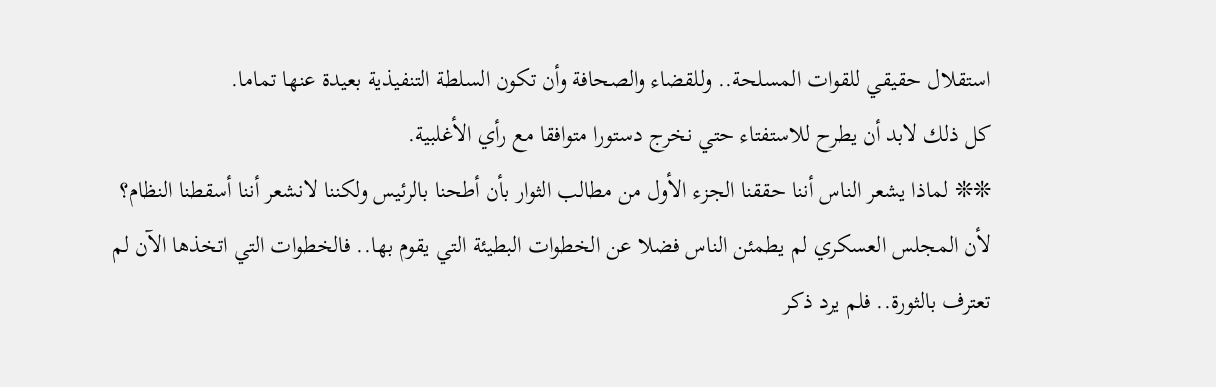استقلال حقيقي للقوات المسلحة.. وللقضاء والصحافة وأن تكون السلطة التنفيذية بعيدة عنها تماما.
كل ذلك لابد أن يطرح للاستفتاء حتي نخرج دستورا متوافقا مع رأي الأغلبية.
❊❊ لماذا يشعر الناس أننا حققنا الجزء الأول من مطالب الثوار بأن أطحنا بالرئيس ولكننا لانشعر أننا أسقطنا النظام؟
لأن المجلس العسكري لم يطمئن الناس فضلا عن الخطوات البطيئة التي يقوم بها.. فالخطوات التي اتخذها الآن لم تعترف بالثورة.. فلم يرد ذكر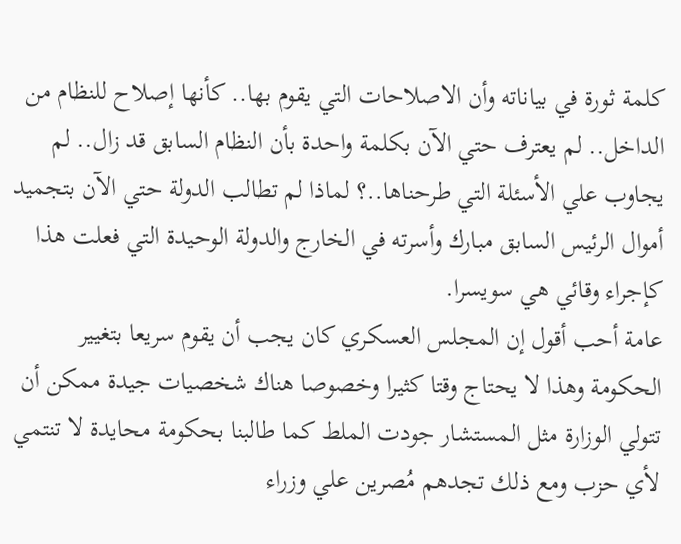كلمة ثورة في بياناته وأن الاصلاحات التي يقوم بها.. كأنها إصلاح للنظام من الداخل.. لم يعترف حتي الآن بكلمة واحدة بأن النظام السابق قد زال.. لم يجاوب علي الأسئلة التي طرحناها..؟ لماذا لم تطالب الدولة حتي الآن بتجميد أموال الرئيس السابق مبارك وأسرته في الخارج والدولة الوحيدة التي فعلت هذا كإجراء وقائي هي سويسرا.
عامة أحب أقول إن المجلس العسكري كان يجب أن يقوم سريعا بتغيير الحكومة وهذا لا يحتاج وقتا كثيرا وخصوصا هناك شخصيات جيدة ممكن أن تتولي الوزارة مثل المستشار جودت الملط كما طالبنا بحكومة محايدة لا تنتمي لأي حزب ومع ذلك تجدهم مُصرين علي وزراء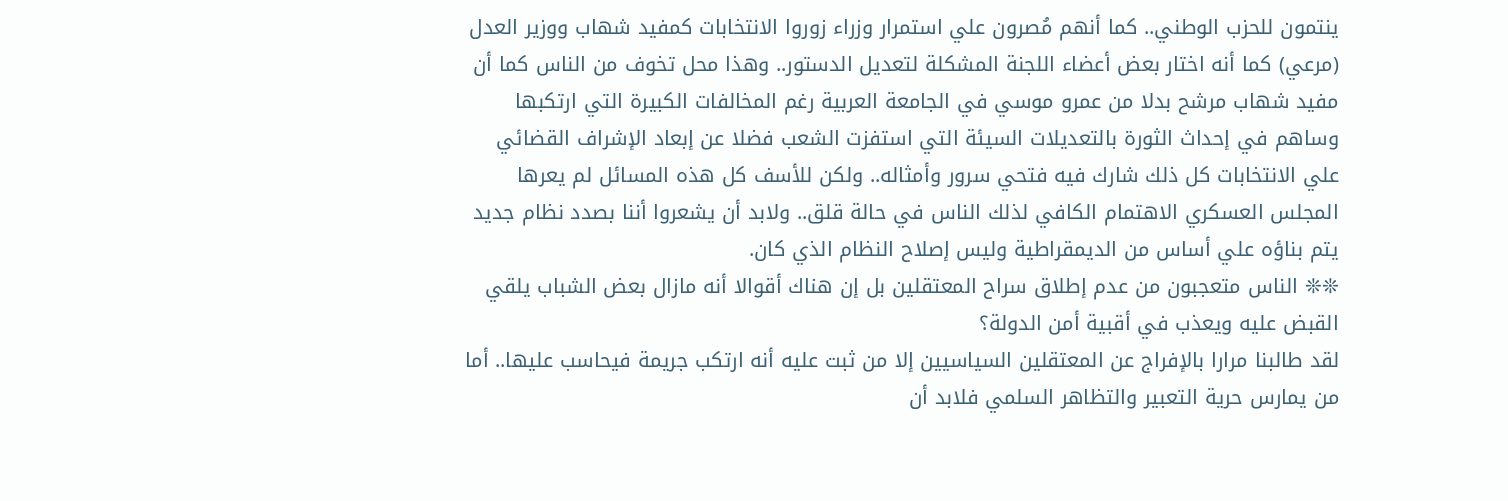ينتمون للحزب الوطني.. كما أنهم مُصرون علي استمرار وزراء زوروا الانتخابات كمفيد شهاب ووزير العدل (مرعي) كما أنه اختار بعض أعضاء اللجنة المشكلة لتعديل الدستور.. وهذا محل تخوف من الناس كما أن مفيد شهاب مرشح بدلا من عمرو موسي في الجامعة العربية رغم المخالفات الكبيرة التي ارتكبها وساهم في إحداث الثورة بالتعديلات السيئة التي استفزت الشعب فضلا عن إبعاد الإشراف القضائي علي الانتخابات كل ذلك شارك فيه فتحي سرور وأمثاله.. ولكن للأسف كل هذه المسائل لم يعرها المجلس العسكري الاهتمام الكافي لذلك الناس في حالة قلق.. ولابد أن يشعروا أننا بصدد نظام جديد يتم بناؤه علي أساس من الديمقراطية وليس إصلاح النظام الذي كان.
❊❊ الناس متعجبون من عدم إطلاق سراح المعتقلين بل إن هناك أقوالا أنه مازال بعض الشباب يلقي القبض عليه ويعذب في أقبية أمن الدولة؟
لقد طالبنا مرارا بالإفراج عن المعتقلين السياسيين إلا من ثبت عليه أنه ارتكب جريمة فيحاسب عليها.. أما من يمارس حرية التعبير والتظاهر السلمي فلابد أن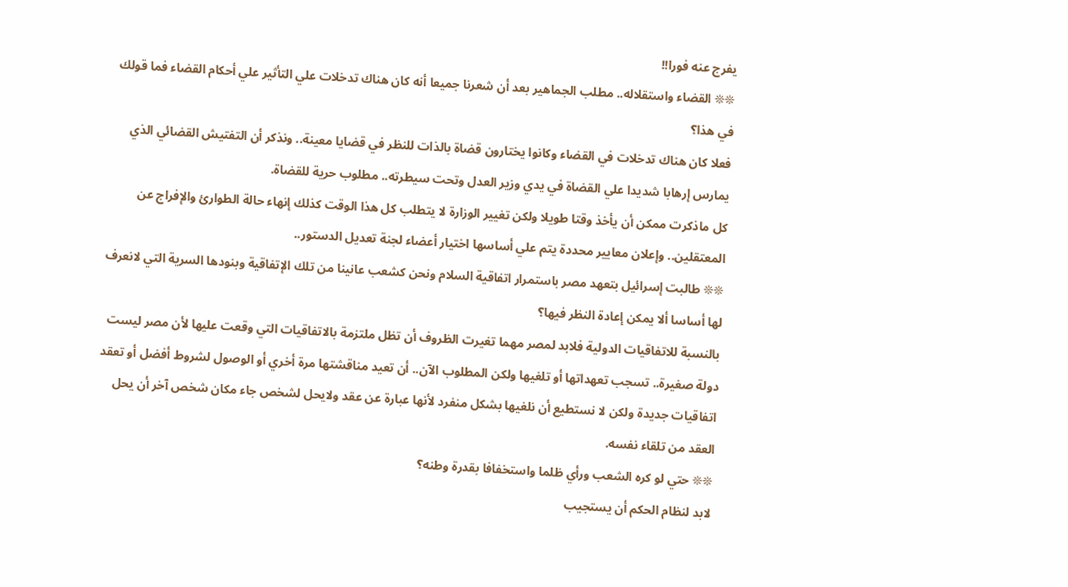يفرج عنه فورا!!
❊❊ القضاء واستقلاله.. مطلب الجماهير بعد أن شعرنا جميعا أنه كان هناك تدخلات علي التأثير علي أحكام القضاء فما قولك في هذا؟
فعلا كان هناك تدخلات في القضاء وكانوا يختارون قضاة بالذات للنظر في قضايا معينة.. ونذكر أن التفتيش القضائي الذي يمارس إرهابا شديدا علي القضاة في يدي وزير العدل وتحت سيطرته.. مطلوب حرية للقضاة.
كل ماذكرت ممكن أن يأخذ وقتا طويلا ولكن تغيير الوزارة لا يتطلب كل هذا الوقت كذلك إنهاء حالة الطوارئ والإفراج عن المعتقلين.. وإعلان معايير محددة يتم علي أساسها اختيار أعضاء لجنة تعديل الدستور..
❊❊ طالبت إسرائيل بتعهد مصر باستمرار اتفاقية السلام ونحن كشعب عانينا من تلك الإتفاقية وبنودها السرية التي لانعرف لها أساسا ألا يمكن إعادة النظر فيها؟
بالنسبة للاتفاقيات الدولية فلابد لمصر مهما تغيرت الظروف أن تظل ملتزمة بالاتفاقيات التي وقعت عليها لأن مصر ليست دولة صغيرة.. تسجب تعهداتها أو تلغيها ولكن المطلوب الآن.. أن تعيد مناقشتها مرة أخري أو الوصول لشروط أفضل أو تعقد اتفاقيات جديدة ولكن لا نستطيع أن نلغيها بشكل منفرد لأنها عبارة عن عقد ولايحل لشخص جاء مكان شخص آخر أن يحل العقد من تلقاء نفسه.
❊❊ حتي لو كره الشعب ورأي ظلما واستخفافا بقدرة وطنه؟
لابد لنظام الحكم أن يستجيب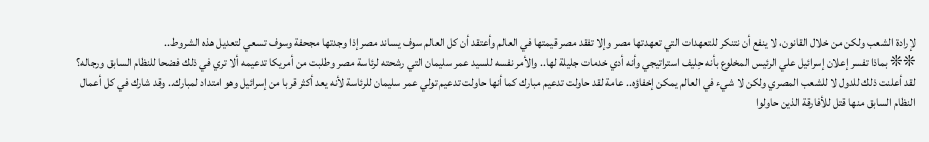لإرادة الشعب ولكن من خلال القانون، لا ينفع أن نتنكر للتعهدات التي تعهدتها مصر وإلا تفقد مصر قيمتها في العالم وأعتقد أن كل العالم سوف يساند مصر إذا وجدتها مجحفة وسوف تسعي لتعديل هذه الشروط..
❊❊ بماذا تفسر إعلان إسرائيل علي الرئيس المخلوع بأنه حِليف استراتيجي وأنه أدي خدمات جليلة لها.. والأمر نفسه للسيد عمر سليمان التي رشحته لرئاسة مصر وطلبت من أمريكا تدعيمه ألا تري في ذلك فضحا للنظام السابق ورجاله؟
لقد أعلنت ذلك للدول لا للشعب المصري ولكن لا شيء في العالم يمكن إخفاؤه.. عامة لقد حاولت تدعيم مبارك كما أنها حاولت تدعيم تولي عمر سليمان للرئاسة لأنه يعد أكثر قربا من إسرائيل وهو امتداد لمبارك.. وقد شارك في كل أعمال النظام السابق منها قتل للأفارقة الذين حاولوا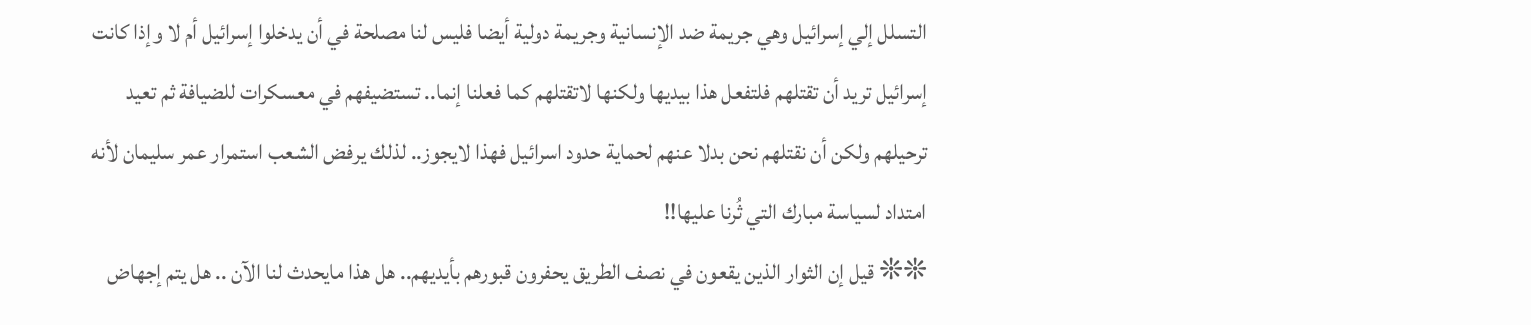التسلل إلي إسرائيل وهي جريمة ضد الإنسانية وجريمة دولية أيضا فليس لنا مصلحة في أن يدخلوا إسرائيل أم لا وإذا كانت إسرائيل تريد أن تقتلهم فلتفعل هذا بيديها ولكنها لاتقتلهم كما فعلنا إنما.. تستضيفهم في معسكرات للضيافة ثم تعيد ترحيلهم ولكن أن نقتلهم نحن بدلا عنهم لحماية حدود اسرائيل فهذا لايجوز.. لذلك يرفض الشعب استمرار عمر سليمان لأنه امتداد لسياسة مبارك التي ثُرنا عليها!!
❊❊ قيل إن الثوار الذين يقعون في نصف الطريق يحفرون قبورهم بأيديهم.. هل هذا مايحدث لنا الآن .. هل يتم إجهاض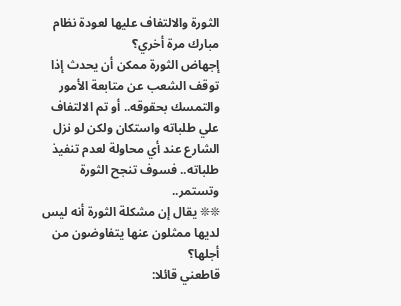الثورة والالتفاف عليها لعودة نظام مبارك مرة أخري؟
إجهاض الثورة ممكن أن يحدث إذا توقف الشعب عن متابعة الأمور والتمسك بحقوقه.. أو تم الالتفاف علي طلباته واستكان ولكن لو نزل الشارع عند أي محاولة لعدم تنفيذ طلباته.. فسوف تنجح الثورة وتستمر..
❊❊ يقال إن مشكلة الثورة أنه ليس لديها ممثلون عنها يتفاوضون من أجلها؟
قاطعني قائلا: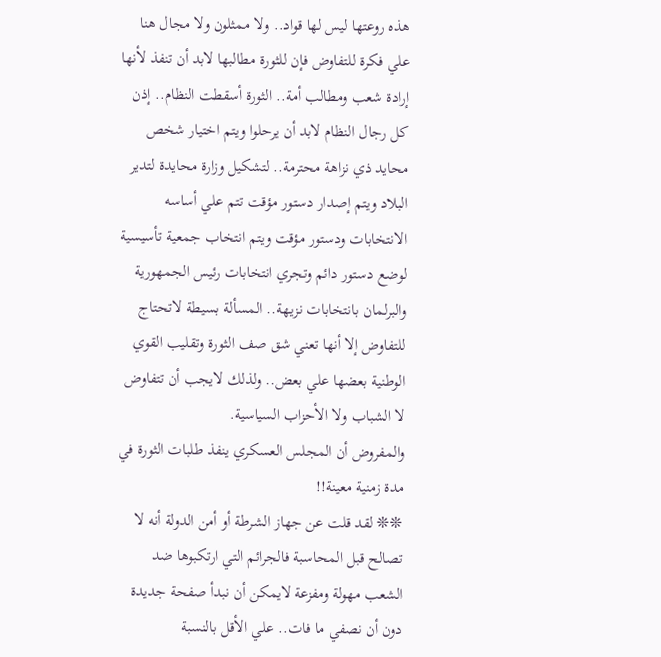هذه روعتها ليس لها قواد.. ولا ممثلون ولا مجال هنا علي فكرة للتفاوض فإن للثورة مطالبها لابد أن تنفذ لأنها إرادة شعب ومطالب أمة.. الثورة أسقطت النظام.. إذن كل رجال النظام لابد أن يرحلوا ويتم اختيار شخص محايد ذي نزاهة محترمة.. لتشكيل وزارة محايدة لتدير البلاد ويتم إصدار دستور مؤقت تتم علي أساسه الانتخابات ودستور مؤقت ويتم انتخاب جمعية تأسيسية لوضع دستور دائم وتجري انتخابات رئيس الجمهورية والبرلمان بانتخابات نزيهة.. المسألة بسيطة لاتحتاج للتفاوض إلا أنها تعني شق صف الثورة وتقليب القوي الوطنية بعضها علي بعض.. ولذلك لايجب أن تتفاوض لا الشباب ولا الأحزاب السياسية.
والمفروض أن المجلس العسكري ينفذ طلبات الثورة في مدة زمنية معينة!!
❊❊ لقد قلت عن جهاز الشرطة أو أمن الدولة أنه لا تصالح قبل المحاسبة فالجرائم التي ارتكبوها ضد الشعب مهولة ومفزعة لايمكن أن نبدأ صفحة جديدة دون أن نصفي ما فات.. علي الأقل بالنسبة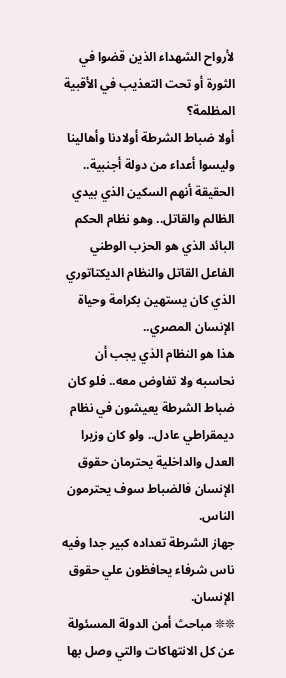لأرواح الشهداء الذين قضوا في الثورة أو تحت التعذيب في الأقبية المظلمة؟
أولا ضباط الشرطة أولادنا وأهالينا وليسوا أعداء من دولة أجنبية.. الحقيقة أنهم السكين الذي بيدي الظالم والقاتل.. وهو نظام الحكم البائد الذي هو الحزب الوطني الفاعل القاتل والنظام الديكتاتوري الذي كان يستهين بكرامة وحياة الإنسان المصري..
هذا هو النظام الذي يجب أن نحاسبه ولا تفاوض معه.. فلو كان ضباط الشرطة يعيشون في نظام ديمقراطي عادل.. ولو كان وزيرا العدل والداخلية يحترمان حقوق الإنسان فالضباط سوف يحترمون الناس.
جهاز الشرطة تعداده كبير جدا وفيه ناس شرفاء يحافظون علي حقوق الإنسان.
❊❊ مباحث أمن الدولة المسئولة عن كل الانتهاكات والتي وصل بها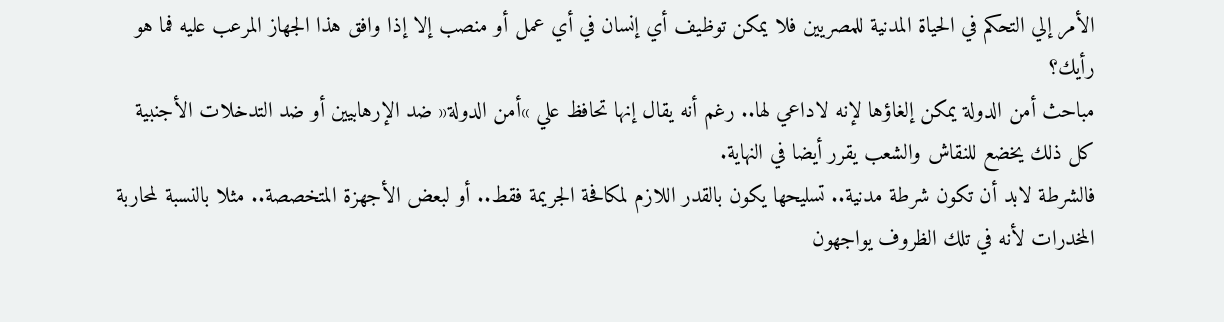الأمر إلي التحكم في الحياة المدنية للمصريين فلا يمكن توظيف أي إنسان في أي عمل أو منصب إلا إذا وافق هذا الجهاز المرعب عليه فما هو رأيك؟
مباحث أمن الدولة يمكن إلغاؤها لإنه لاداعي لها.. رغم أنه يقال إنها تحافظ علي »أمن الدولة« ضد الإرهابيين أو ضد التدخلات الأجنبية كل ذلك يخضع للنقاش والشعب يقرر أيضا في النهاية.
فالشرطة لابد أن تكون شرطة مدنية.. تسليحها يكون بالقدر اللازم لمكافحة الجريمة فقط.. أو لبعض الأجهزة المتخصصة.. مثلا بالنسبة لمحاربة المخدرات لأنه في تلك الظروف يواجهون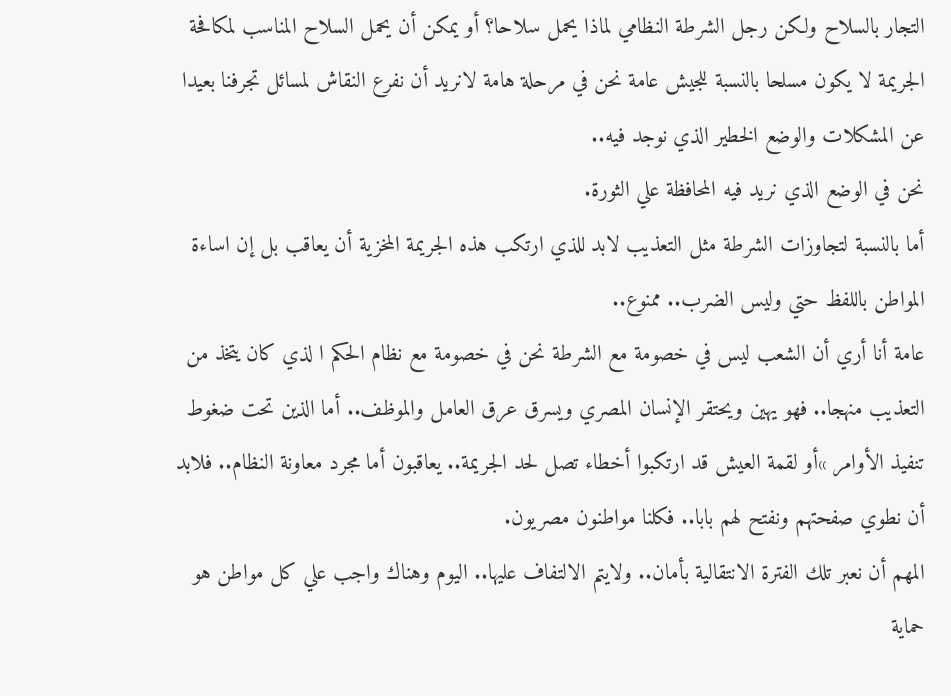التجار بالسلاح ولكن رجل الشرطة النظامي لماذا يحمل سلاحا؟ أو يمكن أن يحمل السلاح المناسب لمكافحة الجريمة لا يكون مسلحا بالنسبة للجيش عامة نحن في مرحلة هامة لانريد أن نفرع النقاش لمسائل تجرفنا بعيدا عن المشكلات والوضع الخطير الذي نوجد فيه..
نحن في الوضع الذي نريد فيه المحافظة علي الثورة.
أما بالنسبة لتجاوزات الشرطة مثل التعذيب لابد للذي ارتكب هذه الجريمة المخزية أن يعاقب بل إن اساءة المواطن باللفظ حتي وليس الضرب.. ممنوع..
عامة أنا أري أن الشعب ليس في خصومة مع الشرطة نحن في خصومة مع نظام الحكم ا لذي كان يتخذ من التعذيب منهجا.. فهو يهين ويحتقر الإنسان المصري ويسرق عرق العامل والموظف.. أما الذين تحت ضغوط تنفيذ الأوامر »أو لقمة العيش قد ارتكبوا أخطاء تصل لحد الجريمة.. يعاقبون أما مجرد معاونة النظام.. فلابد أن نطوي صفحتهم ونفتح لهم بابا.. فكلنا مواطنون مصريون.
المهم أن نعبر تلك الفترة الانتقالية بأمان.. ولايتم الالتفاف عليها.. اليوم وهناك واجب علي كل مواطن هو حماية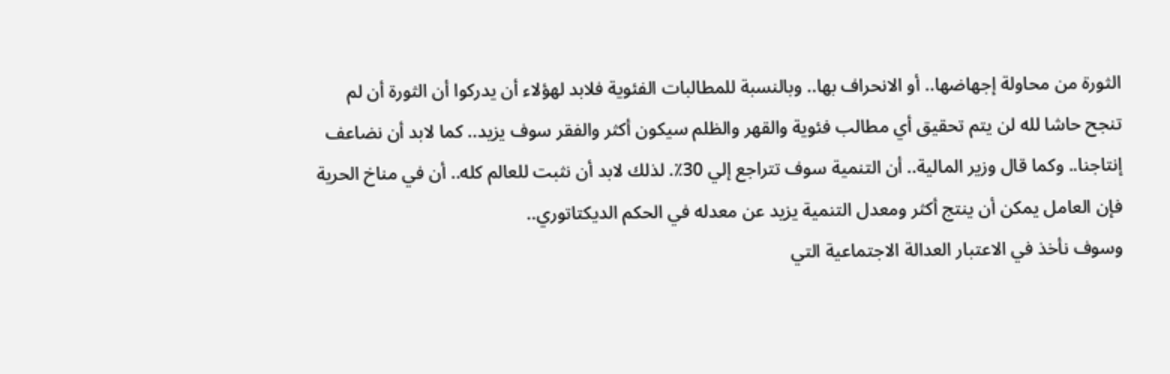الثورة من محاولة إجهاضها.. أو الانحراف بها.. وبالنسبة للمطالبات الفئوية فلابد لهؤلاء أن يدركوا أن الثورة أن لم تنجح حاشا لله لن يتم تحقيق أي مطالب فئوية والقهر والظلم سيكون أكثر والفقر سوف يزيد.. كما لابد أن نضاعف إنتاجنا.. وكما قال وزير المالية.. أن التنمية سوف تتراجع إلي 30٪. لذلك لابد أن نثبت للعالم كله.. أن في مناخ الحرية فإن العامل يمكن أن ينتج أكثر ومعدل التنمية يزيد عن معدله في الحكم الديكتاتوري..
وسوف نأخذ في الاعتبار العدالة الاجتماعية التي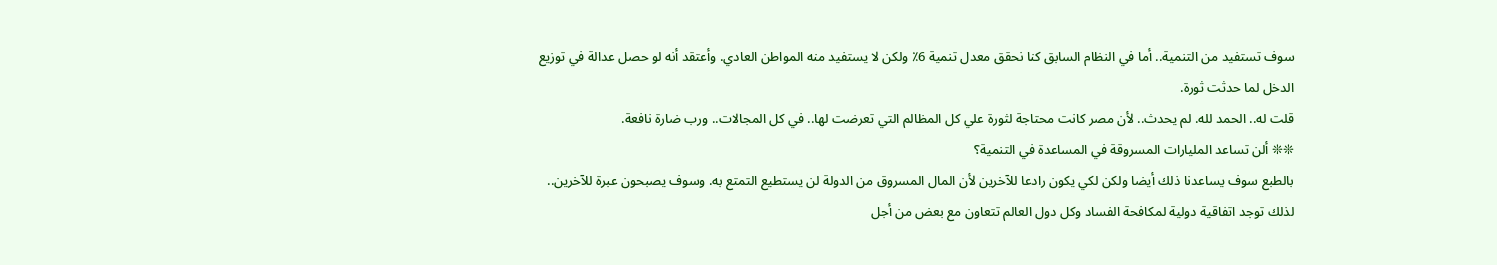سوف تستفيد من التنمية.. أما في النظام السابق كنا نحقق معدل تنمية 6٪ ولكن لا يستفيد منه المواطن العادي. وأعتقد أنه لو حصل عدالة في توزيع الدخل لما حدثت ثورة.
قلت له.. الحمد لله. لم يحدث.. لأن مصر كانت محتاجة لثورة علي كل المظالم التي تعرضت لها.. في كل المجالات.. ورب ضارة نافعة.
❊❊ ألن تساعد المليارات المسروقة في المساعدة في التنمية؟
بالطبع سوف يساعدنا ذلك أيضا ولكن لكي يكون رادعا للآخرين لأن المال المسروق من الدولة لن يستطيع التمتع به. وسوف يصبحون عبرة للآخرين.. لذلك توجد اتفاقية دولية لمكافحة الفساد وكل دول العالم تتعاون مع بعض من أجل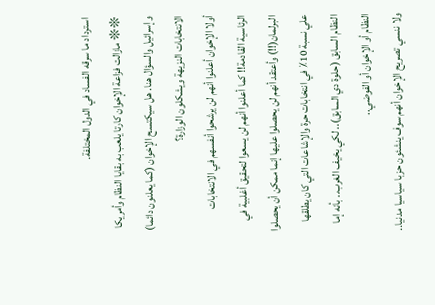استرداد ما سرقه الفساد في الدول المختلفة.
❊❊ مازالت فزاعة الإخوان كارتا يلعب به بقايا النظام وأمريكا وإسرائيل والسؤال هنا. هل سيكتسح الإخوان (كما يعلنون دائما) الانتخابات النزيهة ويشكلون الوزارة؟
أولا الإخوان أعلنوا أنهم لن يرشحوا أنفسهم في الانتخابات الرئاسية القادمة!! كما أعلنوا أنهم لن يسعوا لتحقيق أغلبية في البرلمان(!!) وأعتقد أنهم لن يحصلوا عليها إنما ممكن أن يحصلوا علي نسبة 10٪ في انتخابات حرة والإشاعات التي كان يطلقها النظام السابق (حلوة دي السابق).. لكي يخيف الغرب.. بأنه إما النظام أو الإخوان أو الفوضي..
ولا ننسي تصريح الإخوان أنهم سوف ينشئون حزبا سياسيا مدنيا..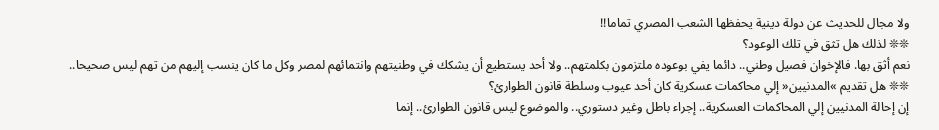ولا مجال للحديث عن دولة دينية يحفظها الشعب المصري تماما!!
❊❊ لذلك هل تثق في تلك الوعود؟
نعم أثق بها. فالإخوان فصيل وطني.. دائما يفي بوعوده ملتزمون بكلمتهم.. ولا أحد يستطيع أن يشكك في وطنيتهم وانتمائهم لمصر وكل ما كان ينسب إليهم من تهم ليس صحيحا..
❊❊ هل تقديم »المدنيين« إلي محاكمات عسكرية كان أحد عيوب وسلطة قانون الطوارئ؟
إن إحالة المدنيين إلي المحاكمات العسكرية.. إجراء باطل وغير دستوري.. والموضوع ليس قانون الطوارئ.. إنما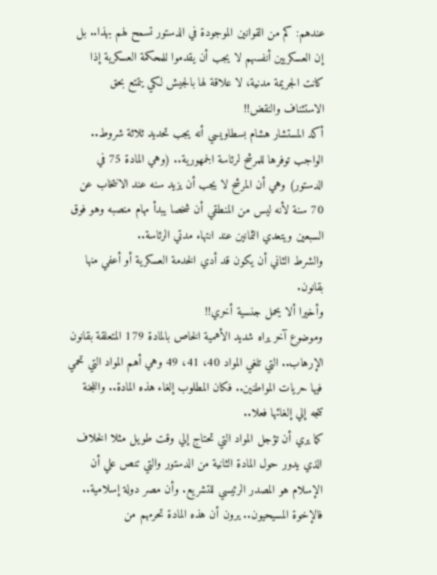عندهم: كم من القوانين الموجودة في الدستور تسمح لهم بهذا.. بل إن العسكريين أنفسهم لا يجب أن يقدموا للمحكمة العسكرية إذا كانت الجريمة مدنية، لا علاقة لها بالجيش لكي يتمتع بحق الاستئناف والنقض!!
أكد المستشار هشام بسطاويسي أنه يجب تحديد ثلاثة شروط.. الواجب توفرها للمرشح لرئاسة الجمهورية.. (وهي المادة 75 في الدستور) وهي أن المرشح لا يجب أن يزيد سنه عند الانتخاب عن 70 سنة لأنه ليس من المنطقي أن شخصا يبدأ مهام منصبه وهو فوق السبعين ويتعدي الثمانين عند انتهاء مدتي الرئاسة..
والشرط الثاني أن يكون قد أدي الخدمة العسكرية أو أعفي منها بقانون.
وأخيرا ألا يحمل جنسية أخري!!
وموضوع آخر يراه شديد الأهمية الخاص بالمادة 179 المتعلقة بقانون الإرهاب.. التي تلغي المواد 40، 41، 49 وهي أهم المواد التي تحمي فيها حريات المواطنين.. فكان المطلوب إلغاء هذه المادة.. واللجنة تتجه إلي إلغائها فعلا..
كما يري أن تؤجل المواد التي تحتاج إلي وقت طويل مثلا الخلاف الذي يدور حول المادة الثانية من الدستور والتي تنص علي أن الإسلام هو المصدر الرئيسي للتشريع. وأن مصر دولة إسلامية.. فالإخوة المسيحيون.. يرون أن هذه المادة تحرمهم من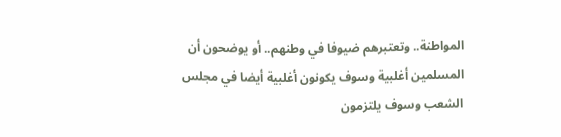المواطنة.. وتعتبرهم ضيوفا في وطنهم.. أو يوضحون أن المسلمين أغلبية وسوف يكونون أغلبية أيضا في مجلس الشعب وسوف يلتزمون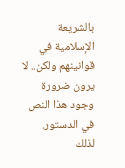بالشريعة الإسلامية في قوانينهم ولكن.. لا يرون ضرورة وجود هذا النص في الدستور.
لذلك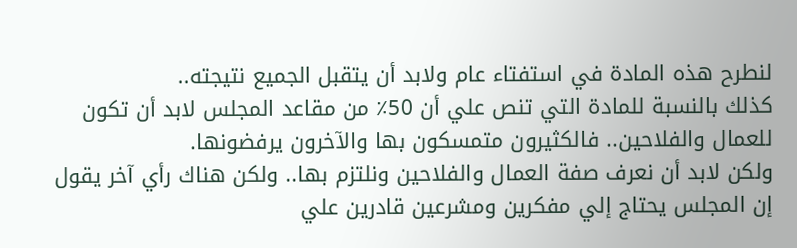لنطرح هذه المادة في استفتاء عام ولابد أن يتقبل الجميع نتيجته..
كذلك بالنسبة للمادة التي تنص علي أن 50٪ من مقاعد المجلس لابد أن تكون للعمال والفلاحين.. فالكثيرون متمسكون بها والآخرون يرفضونها.
ولكن لابد أن نعرف صفة العمال والفلاحين ونلتزم بها.. ولكن هناك رأي آخر يقول إن المجلس يحتاج إلي مفكرين ومشرعين قادرين علي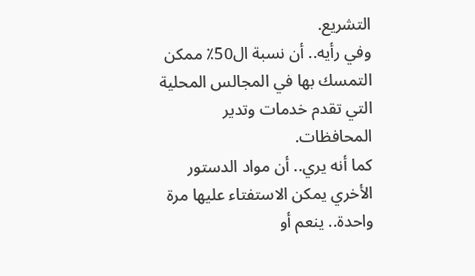التشريع.
وفي رأيه.. أن نسبة ال50٪ ممكن التمسك بها في المجالس المحلية التي تقدم خدمات وتدير المحافظات.
كما أنه يري.. أن مواد الدستور الأخري يمكن الاستفتاء عليها مرة واحدة.. ينعم أو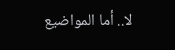لا.. أما المواضيع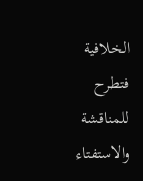الخلافية فتطرح للمناقشة والاستفتاء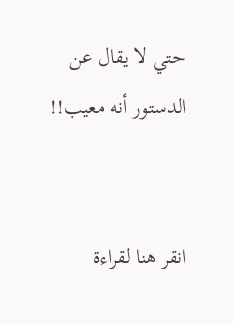حتي لا يقال عن الدستور أنه معيب!!


انقر هنا لقراءة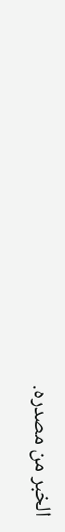الخبر من مصدره.